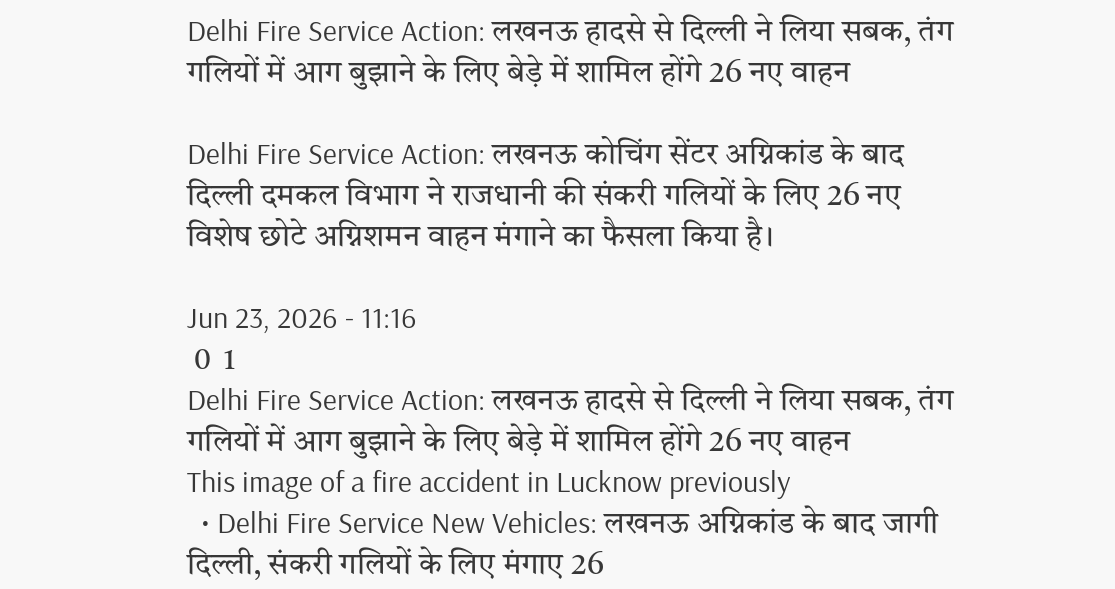Delhi Fire Service Action: लखनऊ हादसे से दिल्ली ने लिया सबक, तंग गलियों में आग बुझाने के लिए बेड़े में शामिल होंगे 26 नए वाहन

Delhi Fire Service Action: लखनऊ कोचिंग सेंटर अग्निकांड के बाद दिल्ली दमकल विभाग ने राजधानी की संकरी गलियों के लिए 26 नए विशेष छोटे अग्निशमन वाहन मंगाने का फैसला किया है।

Jun 23, 2026 - 11:16
 0  1
Delhi Fire Service Action: लखनऊ हादसे से दिल्ली ने लिया सबक, तंग गलियों में आग बुझाने के लिए बेड़े में शामिल होंगे 26 नए वाहन
This image of a fire accident in Lucknow previously
  • Delhi Fire Service New Vehicles: लखनऊ अग्निकांड के बाद जागी दिल्ली, संकरी गलियों के लिए मंगाए 26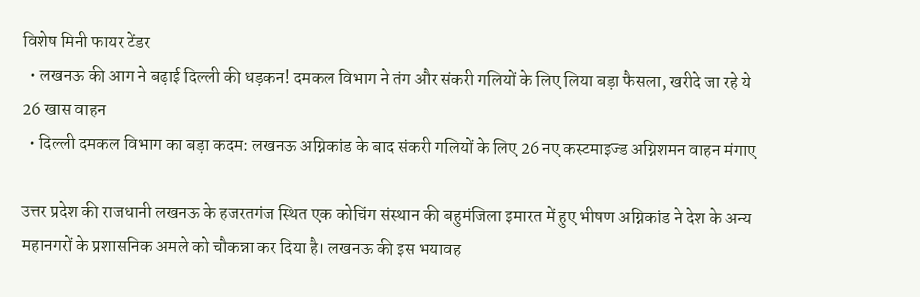विशेष मिनी फायर टेंडर
  • लखनऊ की आग ने बढ़ाई दिल्ली की धड़कन! दमकल विभाग ने तंग और संकरी गलियों के लिए लिया बड़ा फैसला, खरीदे जा रहे ये 26 खास वाहन
  • दिल्ली दमकल विभाग का बड़ा कदम: लखनऊ अग्निकांड के बाद संकरी गलियों के लिए 26 नए कस्टमाइज्ड अग्निशमन वाहन मंगाए

उत्तर प्रदेश की राजधानी लखनऊ के हजरतगंज स्थित एक कोचिंग संस्थान की बहुमंजिला इमारत में हुए भीषण अग्निकांड ने देश के अन्य महानगरों के प्रशासनिक अमले को चौकन्ना कर दिया है। लखनऊ की इस भयावह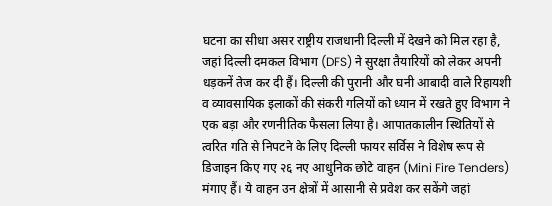घटना का सीधा असर राष्ट्रीय राजधानी दिल्ली में देखने को मिल रहा है, जहां दिल्ली दमकल विभाग (DFS) ने सुरक्षा तैयारियों को लेकर अपनी धड़कनें तेज कर दी हैं। दिल्ली की पुरानी और घनी आबादी वाले रिहायशी व व्यावसायिक इलाकों की संकरी गलियों को ध्यान में रखते हुए विभाग ने एक बड़ा और रणनीतिक फैसला लिया है। आपातकालीन स्थितियों से त्वरित गति से निपटने के लिए दिल्ली फायर सर्विस ने विशेष रूप से डिजाइन किए गए २६ नए आधुनिक छोटे वाहन (Mini Fire Tenders) मंगाए हैं। ये वाहन उन क्षेत्रों में आसानी से प्रवेश कर सकेंगे जहां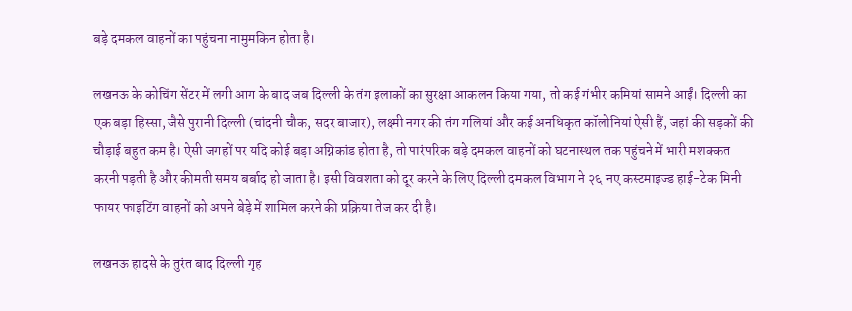बड़े दमकल वाहनों का पहुंचना नामुमकिन होता है।

लखनऊ के कोचिंग सेंटर में लगी आग के बाद जब दिल्ली के तंग इलाकों का सुरक्षा आकलन किया गया, तो कई गंभीर कमियां सामने आईं। दिल्ली का एक बड़ा हिस्सा, जैसे पुरानी दिल्ली (चांदनी चौक, सदर बाजार), लक्ष्मी नगर की तंग गलियां और कई अनधिकृत कॉलोनियां ऐसी हैं, जहां की सड़कों की चौड़ाई बहुत कम है। ऐसी जगहों पर यदि कोई बड़ा अग्निकांड होता है, तो पारंपरिक बड़े दमकल वाहनों को घटनास्थल तक पहुंचने में भारी मशक्कत करनी पड़ती है और कीमती समय बर्बाद हो जाता है। इसी विवशता को दूर करने के लिए दिल्ली दमकल विभाग ने २६ नए कस्टमाइज्ड हाई-टेक मिनी फायर फाइटिंग वाहनों को अपने बेड़े में शामिल करने की प्रक्रिया तेज कर दी है।

लखनऊ हादसे के तुरंत बाद दिल्ली गृह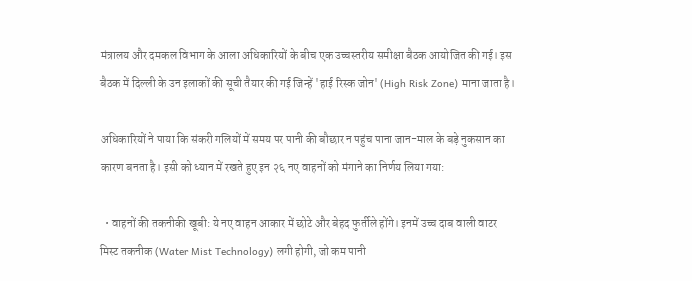मंत्रालय और दमकल विभाग के आला अधिकारियों के बीच एक उच्चस्तरीय समीक्षा बैठक आयोजित की गई। इस बैठक में दिल्ली के उन इलाकों की सूची तैयार की गई जिन्हें 'हाई रिस्क जोन' (High Risk Zone) माना जाता है।

अधिकारियों ने पाया कि संकरी गलियों में समय पर पानी की बौछार न पहुंच पाना जान-माल के बड़े नुकसान का कारण बनता है। इसी को ध्यान में रखते हुए इन २६ नए वाहनों को मंगाने का निर्णय लिया गया:

  • वाहनों की तकनीकी खूबी: ये नए वाहन आकार में छोटे और बेहद फुर्तीले होंगे। इनमें उच्च दाब वाली वाटर मिस्ट तकनीक (Water Mist Technology) लगी होगी, जो कम पानी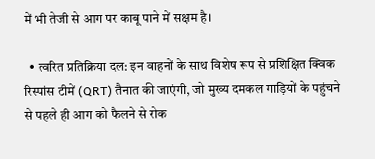में भी तेजी से आग पर काबू पाने में सक्षम है।

  • त्वरित प्रतिक्रिया दल: इन वाहनों के साथ विशेष रूप से प्रशिक्षित क्विक रिस्पांस टीमें (QRT) तैनात की जाएंगी, जो मुख्य दमकल गाड़ियों के पहुंचने से पहले ही आग को फैलने से रोक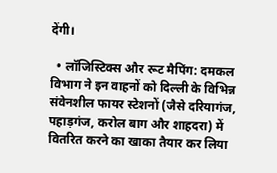देंगी।

  • लॉजिस्टिक्स और रूट मैपिंग: दमकल विभाग ने इन वाहनों को दिल्ली के विभिन्न संवेनशील फायर स्टेशनों (जैसे दरियागंज, पहाड़गंज, करोल बाग और शाहदरा) में वितरित करने का खाका तैयार कर लिया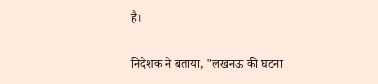है।

निदेशक ने बताया, "लखनऊ की घटना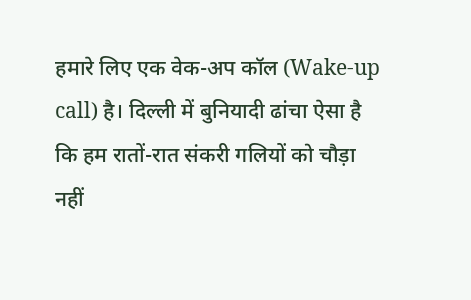हमारे लिए एक वेक-अप कॉल (Wake-up call) है। दिल्ली में बुनियादी ढांचा ऐसा है कि हम रातों-रात संकरी गलियों को चौड़ा नहीं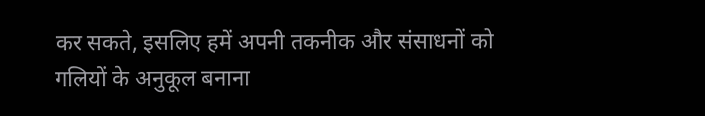कर सकते, इसलिए हमें अपनी तकनीक और संसाधनों को गलियों के अनुकूल बनाना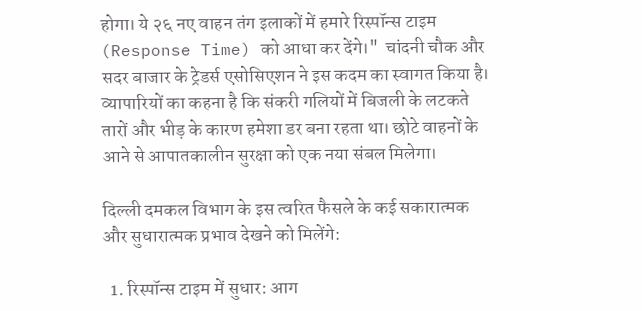होगा। ये २६ नए वाहन तंग इलाकों में हमारे रिस्पॉन्स टाइम (Response Time) को आधा कर देंगे।"  चांदनी चौक और सदर बाजार के ट्रेडर्स एसोसिएशन ने इस कदम का स्वागत किया है। व्यापारियों का कहना है कि संकरी गलियों में बिजली के लटकते तारों और भीड़ के कारण हमेशा डर बना रहता था। छोटे वाहनों के आने से आपातकालीन सुरक्षा को एक नया संबल मिलेगा।

दिल्ली दमकल विभाग के इस त्वरित फैसले के कई सकारात्मक और सुधारात्मक प्रभाव देखने को मिलेंगे:

  1. रिस्पॉन्स टाइम में सुधार: आग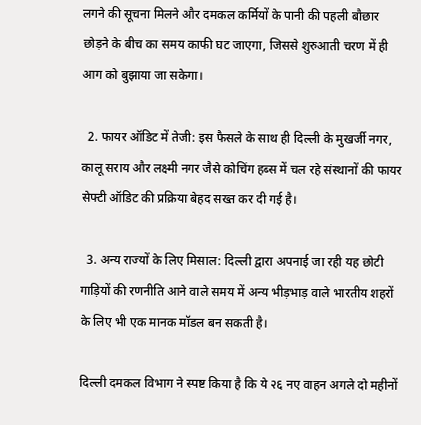लगने की सूचना मिलने और दमकल कर्मियों के पानी की पहली बौछार छोड़ने के बीच का समय काफी घट जाएगा, जिससे शुरुआती चरण में ही आग को बुझाया जा सकेगा।

  2. फायर ऑडिट में तेजी: इस फैसले के साथ ही दिल्ली के मुखर्जी नगर, कालू सराय और लक्ष्मी नगर जैसे कोचिंग हब्स में चल रहे संस्थानों की फायर सेफ्टी ऑडिट की प्रक्रिया बेहद सख्त कर दी गई है।

  3. अन्य राज्यों के लिए मिसाल: दिल्ली द्वारा अपनाई जा रही यह छोटी गाड़ियों की रणनीति आने वाले समय में अन्य भीड़भाड़ वाले भारतीय शहरों के लिए भी एक मानक मॉडल बन सकती है।

दिल्ली दमकल विभाग ने स्पष्ट किया है कि ये २६ नए वाहन अगले दो महीनों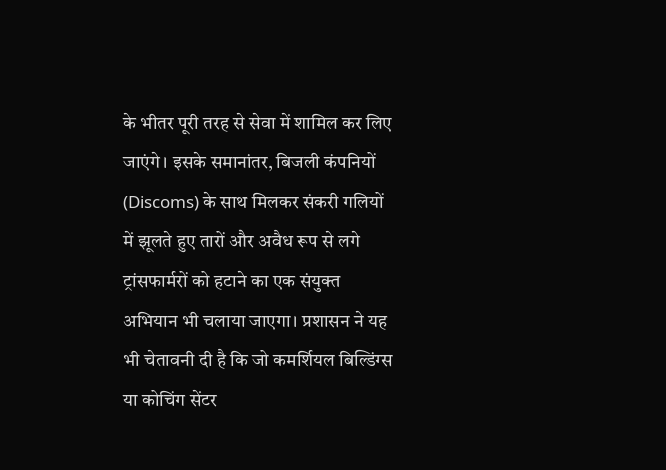के भीतर पूरी तरह से सेवा में शामिल कर लिए जाएंगे। इसके समानांतर, बिजली कंपनियों (Discoms) के साथ मिलकर संकरी गलियों में झूलते हुए तारों और अवैध रूप से लगे ट्रांसफार्मरों को हटाने का एक संयुक्त अभियान भी चलाया जाएगा। प्रशासन ने यह भी चेतावनी दी है कि जो कमर्शियल बिल्डिंग्स या कोचिंग सेंटर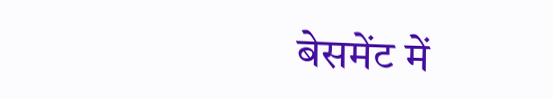बेसमेंट में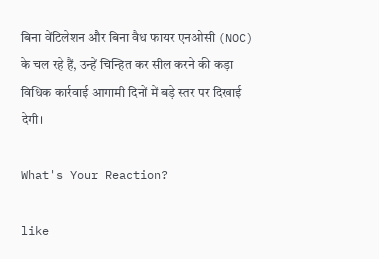बिना वेंटिलेशन और बिना वैध फायर एनओसी (NOC) के चल रहे हैं, उन्हें चिन्हित कर सील करने की कड़ा विधिक कार्रवाई आगामी दिनों में बड़े स्तर पर दिखाई देगी।

What's Your Reaction?

like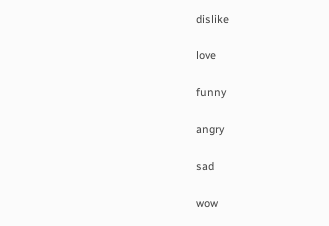dislike

love

funny

angry

sad

wow